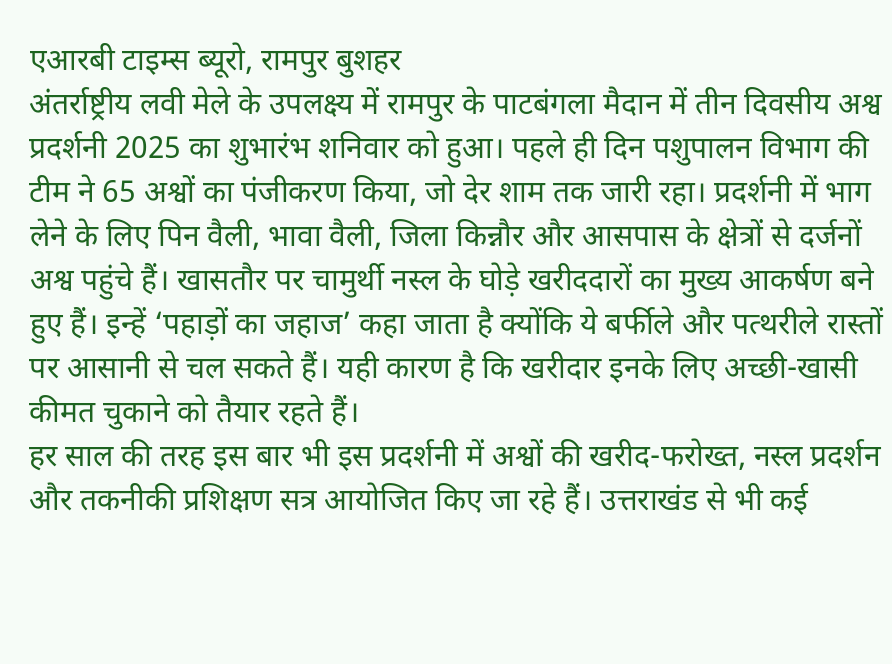एआरबी टाइम्स ब्यूरो, रामपुर बुशहर
अंतर्राष्ट्रीय लवी मेले के उपलक्ष्य में रामपुर के पाटबंगला मैदान में तीन दिवसीय अश्व प्रदर्शनी 2025 का शुभारंभ शनिवार को हुआ। पहले ही दिन पशुपालन विभाग की टीम ने 65 अश्वों का पंजीकरण किया, जो देर शाम तक जारी रहा। प्रदर्शनी में भाग लेने के लिए पिन वैली, भावा वैली, जिला किन्नौर और आसपास के क्षेत्रों से दर्जनों अश्व पहुंचे हैं। खासतौर पर चामुर्थी नस्ल के घोड़े खरीददारों का मुख्य आकर्षण बने हुए हैं। इन्हें ‘पहाड़ों का जहाज’ कहा जाता है क्योंकि ये बर्फीले और पत्थरीले रास्तों पर आसानी से चल सकते हैं। यही कारण है कि खरीदार इनके लिए अच्छी-खासी कीमत चुकाने को तैयार रहते हैं।
हर साल की तरह इस बार भी इस प्रदर्शनी में अश्वों की खरीद-फरोख्त, नस्ल प्रदर्शन और तकनीकी प्रशिक्षण सत्र आयोजित किए जा रहे हैं। उत्तराखंड से भी कई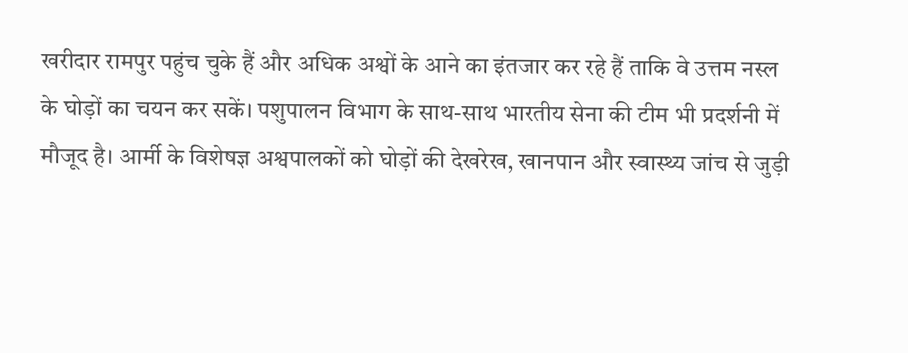खरीदार रामपुर पहुंच चुके हैं और अधिक अश्वों के आने का इंतजार कर रहे हैं ताकि वे उत्तम नस्ल के घोड़ों का चयन कर सकें। पशुपालन विभाग के साथ-साथ भारतीय सेना की टीम भी प्रदर्शनी में मौजूद है। आर्मी के विशेषज्ञ अश्वपालकों को घोड़ों की देखरेख, खानपान और स्वास्थ्य जांच से जुड़ी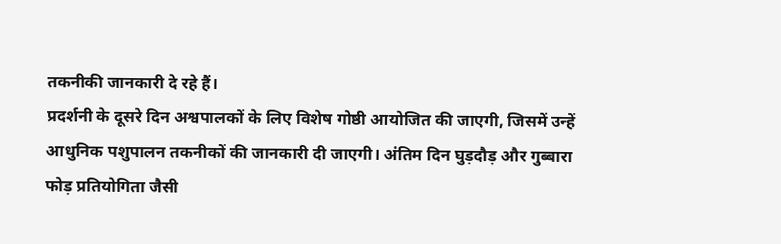तकनीकी जानकारी दे रहे हैं।
प्रदर्शनी के दूसरे दिन अश्वपालकों के लिए विशेष गोष्ठी आयोजित की जाएगी, जिसमें उन्हें आधुनिक पशुपालन तकनीकों की जानकारी दी जाएगी। अंतिम दिन घुड़दौड़ और गुब्बारा फोड़ प्रतियोगिता जैसी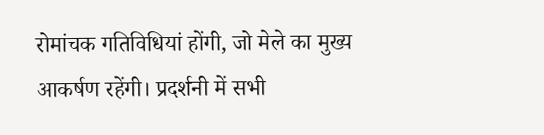रोमांचक गतिविधियां होंगी, जो मेले का मुख्य आकर्षण रहेंगी। प्रदर्शनी में सभी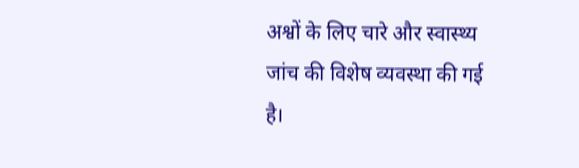अश्वों के लिए चारे और स्वास्थ्य जांच की विशेष व्यवस्था की गई है।